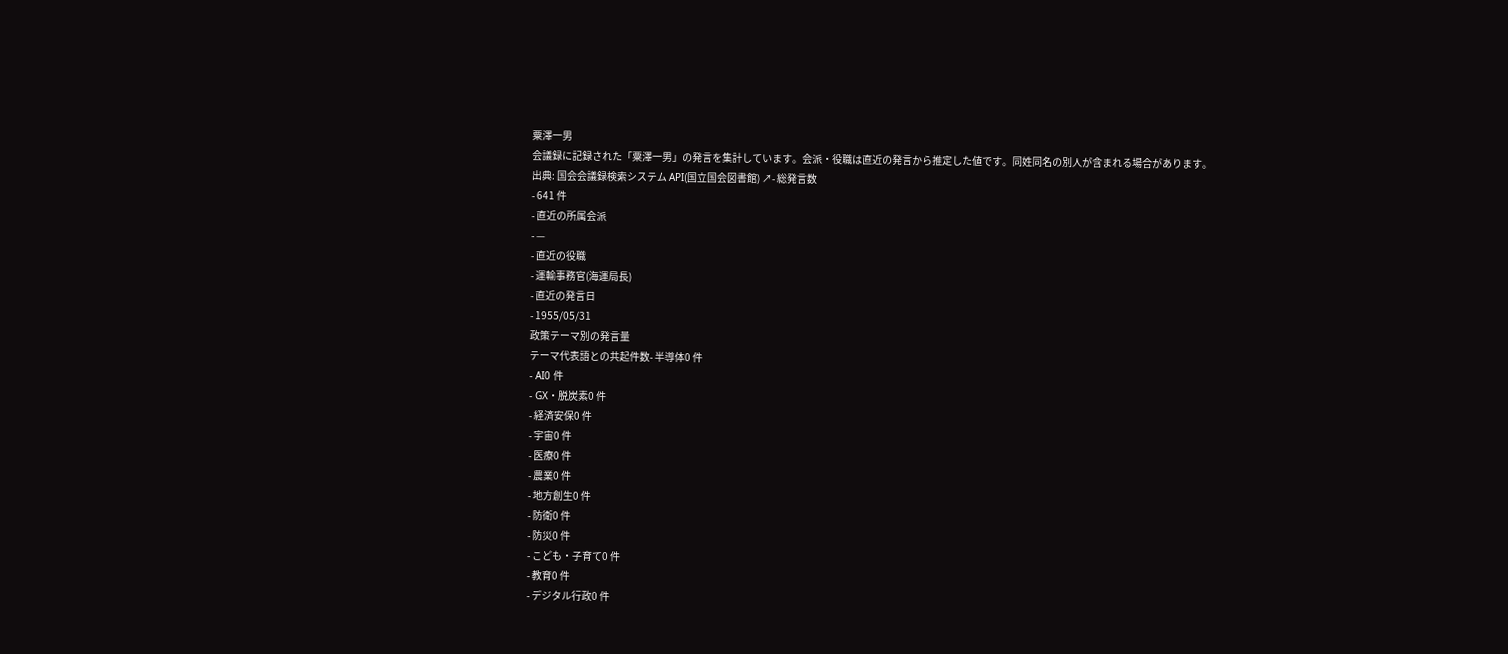粟澤一男
会議録に記録された「粟澤一男」の発言を集計しています。会派・役職は直近の発言から推定した値です。同姓同名の別人が含まれる場合があります。
出典: 国会会議録検索システム API(国立国会図書館) ↗- 総発言数
- 641 件
- 直近の所属会派
- —
- 直近の役職
- 運輸事務官(海運局長)
- 直近の発言日
- 1955/05/31
政策テーマ別の発言量
テーマ代表語との共起件数- 半導体0 件
- AI0 件
- GX・脱炭素0 件
- 経済安保0 件
- 宇宙0 件
- 医療0 件
- 農業0 件
- 地方創生0 件
- 防衛0 件
- 防災0 件
- こども・子育て0 件
- 教育0 件
- デジタル行政0 件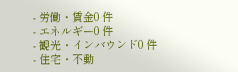- 労働・賃金0 件
- エネルギー0 件
- 観光・インバウンド0 件
- 住宅・不動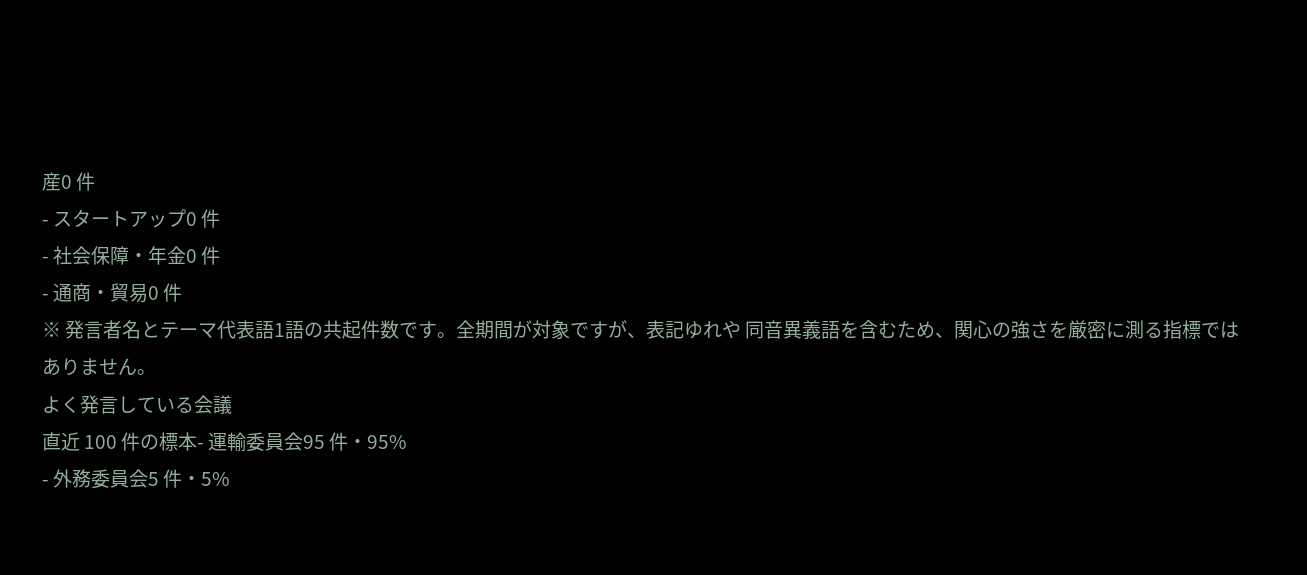産0 件
- スタートアップ0 件
- 社会保障・年金0 件
- 通商・貿易0 件
※ 発言者名とテーマ代表語1語の共起件数です。全期間が対象ですが、表記ゆれや 同音異義語を含むため、関心の強さを厳密に測る指標ではありません。
よく発言している会議
直近 100 件の標本- 運輸委員会95 件・95%
- 外務委員会5 件・5%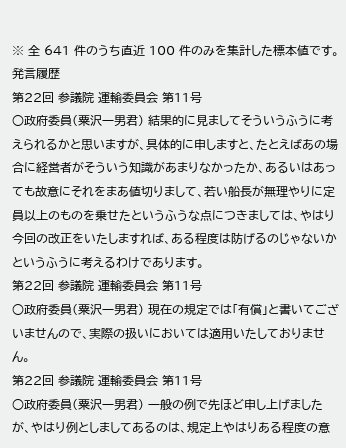※ 全 641 件のうち直近 100 件のみを集計した標本値です。
発言履歴
第22回 参議院 運輸委員会 第11号
○政府委員(粟沢一男君) 結果的に見ましてそういうふうに考えられるかと思いますが、具体的に申しますと、たとえばあの場合に経営者がそういう知識があまりなかったか、あるいはあっても故意にそれをまあ値切りまして、若い船長が無理やりに定員以上のものを乗せたというふうな点につきましては、やはり今回の改正をいたしますれば、ある程度は防げるのじゃないかというふうに考えるわけであります。
第22回 参議院 運輸委員会 第11号
○政府委員(粟沢一男君) 現在の規定では「有償」と書いてございませんので、実際の扱いにおいては適用いたしておりません。
第22回 参議院 運輸委員会 第11号
○政府委員(粟沢一男君) 一般の例で先ほど申し上げましたが、やはり例としましてあるのは、規定上やはりある程度の意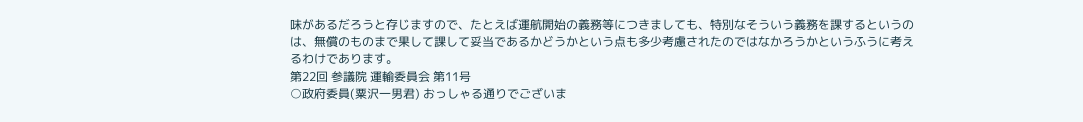味があるだろうと存じますので、たとえば運航開始の義務等につきましても、特別なそういう義務を課するというのは、無償のものまで果して課して妥当であるかどうかという点も多少考慮されたのではなかろうかというふうに考えるわけであります。
第22回 参議院 運輸委員会 第11号
○政府委員(粟沢一男君) おっしゃる通りでございま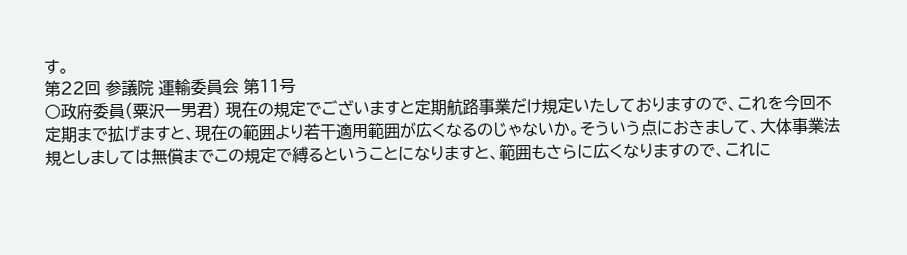す。
第22回 参議院 運輸委員会 第11号
○政府委員(粟沢一男君) 現在の規定でございますと定期航路事業だけ規定いたしておりますので、これを今回不定期まで拡げますと、現在の範囲より若干適用範囲が広くなるのじゃないか。そういう点におきまして、大体事業法規としましては無償までこの規定で縛るということになりますと、範囲もさらに広くなりますので、これに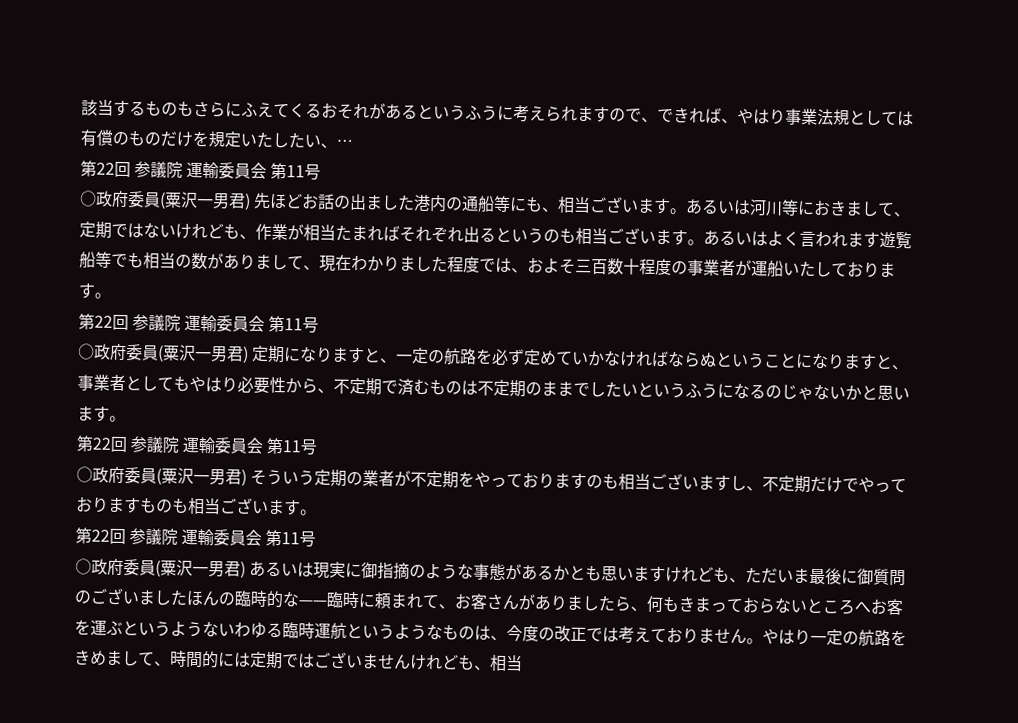該当するものもさらにふえてくるおそれがあるというふうに考えられますので、できれば、やはり事業法規としては有償のものだけを規定いたしたい、…
第22回 参議院 運輸委員会 第11号
○政府委員(粟沢一男君) 先ほどお話の出ました港内の通船等にも、相当ございます。あるいは河川等におきまして、定期ではないけれども、作業が相当たまればそれぞれ出るというのも相当ございます。あるいはよく言われます遊覧船等でも相当の数がありまして、現在わかりました程度では、およそ三百数十程度の事業者が運船いたしております。
第22回 参議院 運輸委員会 第11号
○政府委員(粟沢一男君) 定期になりますと、一定の航路を必ず定めていかなければならぬということになりますと、事業者としてもやはり必要性から、不定期で済むものは不定期のままでしたいというふうになるのじゃないかと思います。
第22回 参議院 運輸委員会 第11号
○政府委員(粟沢一男君) そういう定期の業者が不定期をやっておりますのも相当ございますし、不定期だけでやっておりますものも相当ございます。
第22回 参議院 運輸委員会 第11号
○政府委員(粟沢一男君) あるいは現実に御指摘のような事態があるかとも思いますけれども、ただいま最後に御質問のございましたほんの臨時的な——臨時に頼まれて、お客さんがありましたら、何もきまっておらないところへお客を運ぶというようないわゆる臨時運航というようなものは、今度の改正では考えておりません。やはり一定の航路をきめまして、時間的には定期ではございませんけれども、相当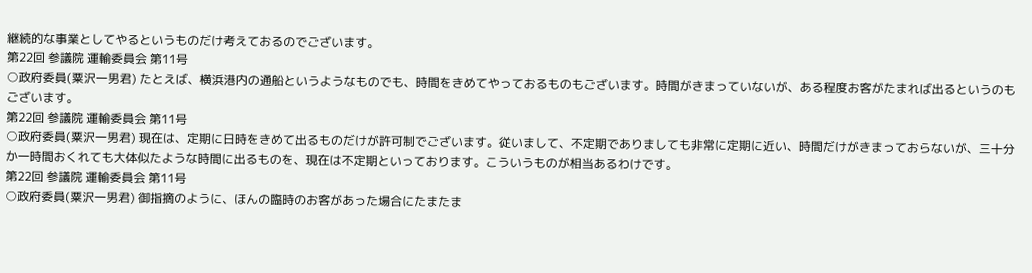継続的な事業としてやるというものだけ考えておるのでございます。
第22回 参議院 運輸委員会 第11号
○政府委員(粟沢一男君) たとえば、横浜港内の通船というようなものでも、時間をきめてやっておるものもございます。時間がきまっていないが、ある程度お客がたまれば出るというのもございます。
第22回 参議院 運輸委員会 第11号
○政府委員(粟沢一男君) 現在は、定期に日時をきめて出るものだけが許可制でございます。従いまして、不定期でありましても非常に定期に近い、時間だけがきまっておらないが、三十分か一時間おくれても大体似たような時間に出るものを、現在は不定期といっております。こういうものが相当あるわけです。
第22回 参議院 運輸委員会 第11号
○政府委員(粟沢一男君) 御指摘のように、ほんの臨時のお客があった場合にたまたま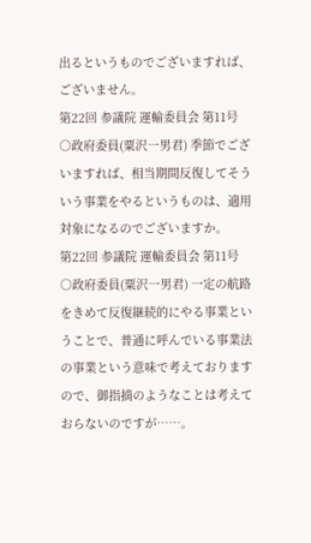出るというものでございますれば、ございません。
第22回 参議院 運輸委員会 第11号
○政府委員(粟沢一男君) 季節でございますれば、相当期間反復してそういう事業をやるというものは、適用対象になるのでございますか。
第22回 参議院 運輸委員会 第11号
○政府委員(粟沢一男君) 一定の航路をきめて反復継続的にやる事業ということで、普通に呼んでいる事業法の事業という意味で考えておりますので、御指摘のようなことは考えておらないのですが……。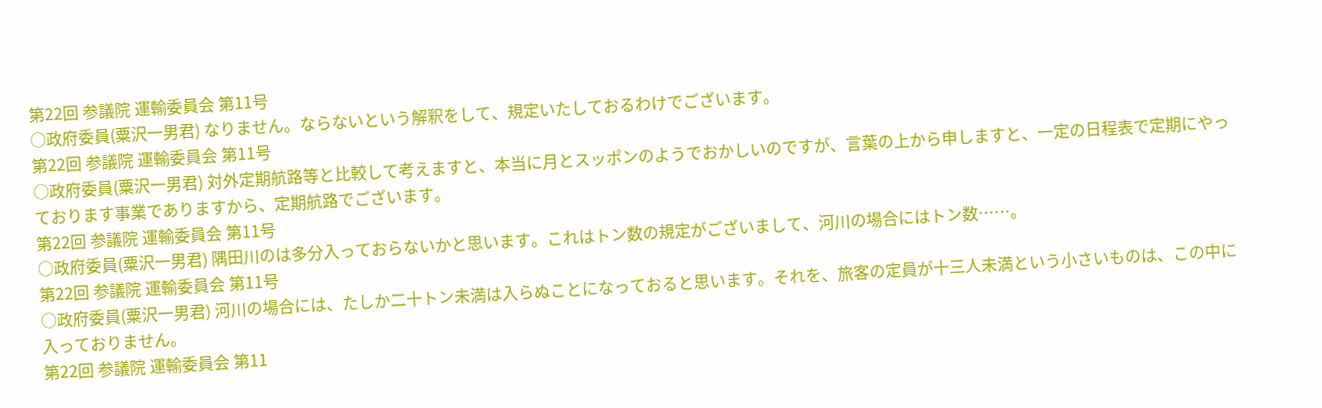第22回 参議院 運輸委員会 第11号
○政府委員(粟沢一男君) なりません。ならないという解釈をして、規定いたしておるわけでございます。
第22回 参議院 運輸委員会 第11号
○政府委員(粟沢一男君) 対外定期航路等と比較して考えますと、本当に月とスッポンのようでおかしいのですが、言葉の上から申しますと、一定の日程表で定期にやっております事業でありますから、定期航路でございます。
第22回 参議院 運輸委員会 第11号
○政府委員(粟沢一男君) 隅田川のは多分入っておらないかと思います。これはトン数の規定がございまして、河川の場合にはトン数……。
第22回 参議院 運輸委員会 第11号
○政府委員(粟沢一男君) 河川の場合には、たしか二十トン未満は入らぬことになっておると思います。それを、旅客の定員が十三人未満という小さいものは、この中に入っておりません。
第22回 参議院 運輸委員会 第11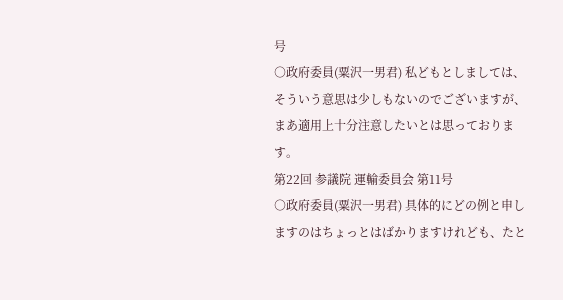号
○政府委員(粟沢一男君) 私どもとしましては、そういう意思は少しもないのでございますが、まあ適用上十分注意したいとは思っております。
第22回 参議院 運輸委員会 第11号
○政府委員(粟沢一男君) 具体的にどの例と申しますのはちょっとはばかりますけれども、たと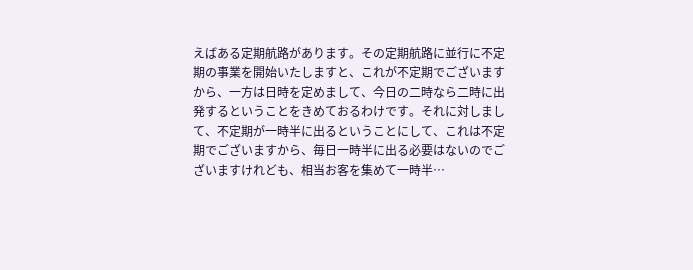えばある定期航路があります。その定期航路に並行に不定期の事業を開始いたしますと、これが不定期でございますから、一方は日時を定めまして、今日の二時なら二時に出発するということをきめておるわけです。それに対しまして、不定期が一時半に出るということにして、これは不定期でございますから、毎日一時半に出る必要はないのでございますけれども、相当お客を集めて一時半…